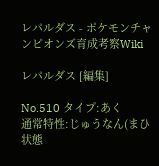レパルダス - ポケモンチャンピオンズ育成考察Wiki

レパルダス [編集]

No.510 タイプ:あく
通常特性:じゅうなん(まひ状態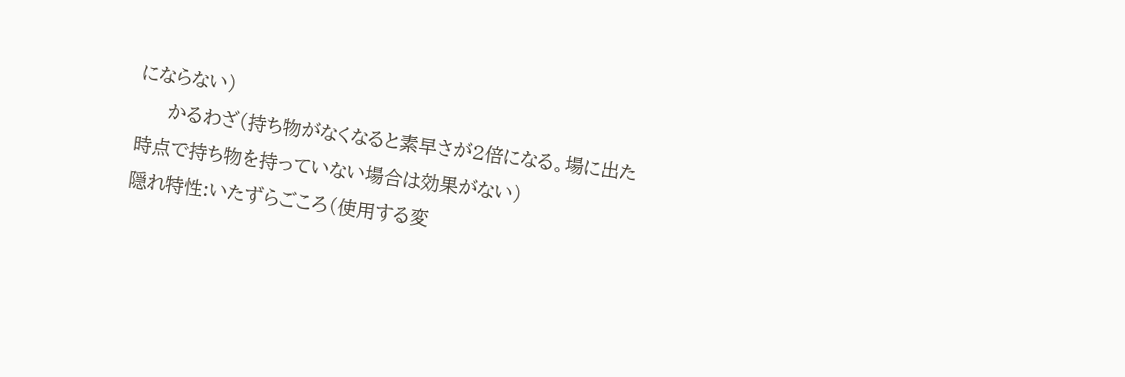にならない)
     かるわざ(持ち物がなくなると素早さが2倍になる。場に出た時点で持ち物を持っていない場合は効果がない)
隠れ特性:いたずらごころ(使用する変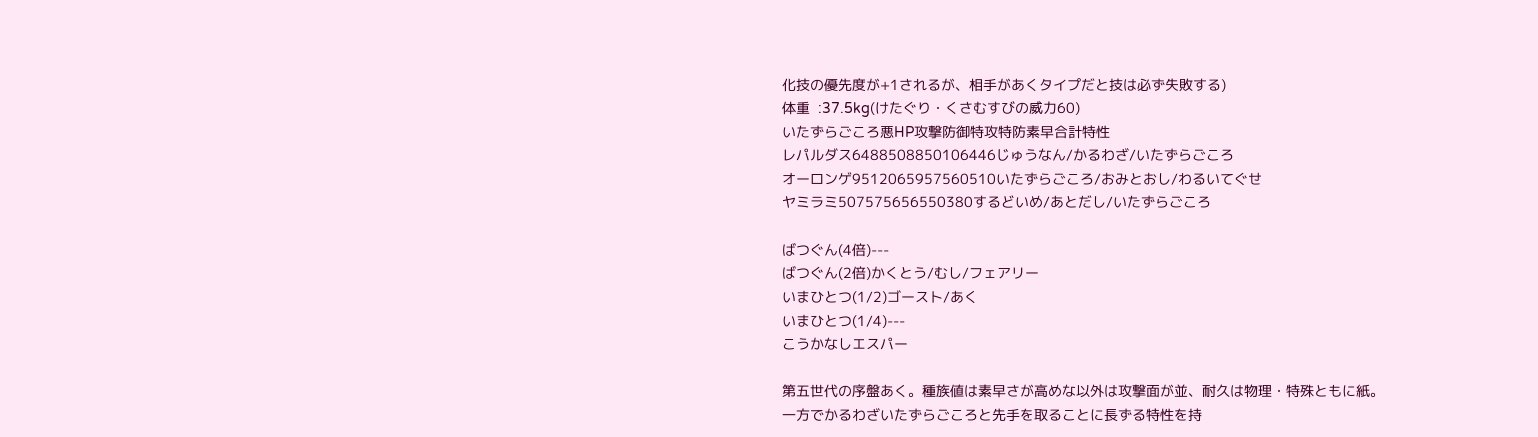化技の優先度が+1されるが、相手があくタイプだと技は必ず失敗する)
体重  :37.5kg(けたぐり・くさむすびの威力60)
いたずらごころ悪HP攻撃防御特攻特防素早合計特性
レパルダス6488508850106446じゅうなん/かるわざ/いたずらごころ
オーロンゲ9512065957560510いたずらごころ/おみとおし/わるいてぐせ
ヤミラミ507575656550380するどいめ/あとだし/いたずらごころ

ばつぐん(4倍)---
ばつぐん(2倍)かくとう/むし/フェアリー
いまひとつ(1/2)ゴースト/あく
いまひとつ(1/4)---
こうかなしエスパー

第五世代の序盤あく。種族値は素早さが高めな以外は攻撃面が並、耐久は物理・特殊ともに紙。
一方でかるわざいたずらごころと先手を取ることに長ずる特性を持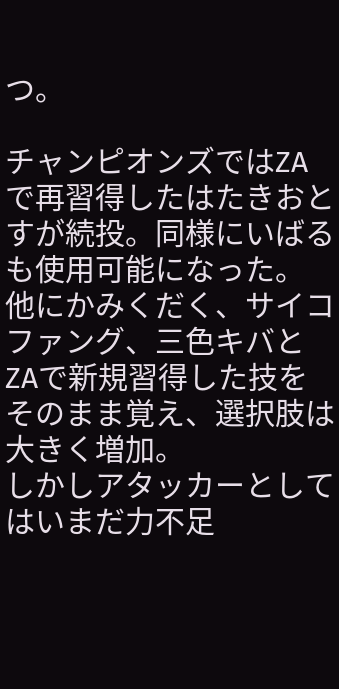つ。

チャンピオンズではZAで再習得したはたきおとすが続投。同様にいばるも使用可能になった。
他にかみくだく、サイコファング、三色キバとZAで新規習得した技をそのまま覚え、選択肢は大きく増加。
しかしアタッカーとしてはいまだ力不足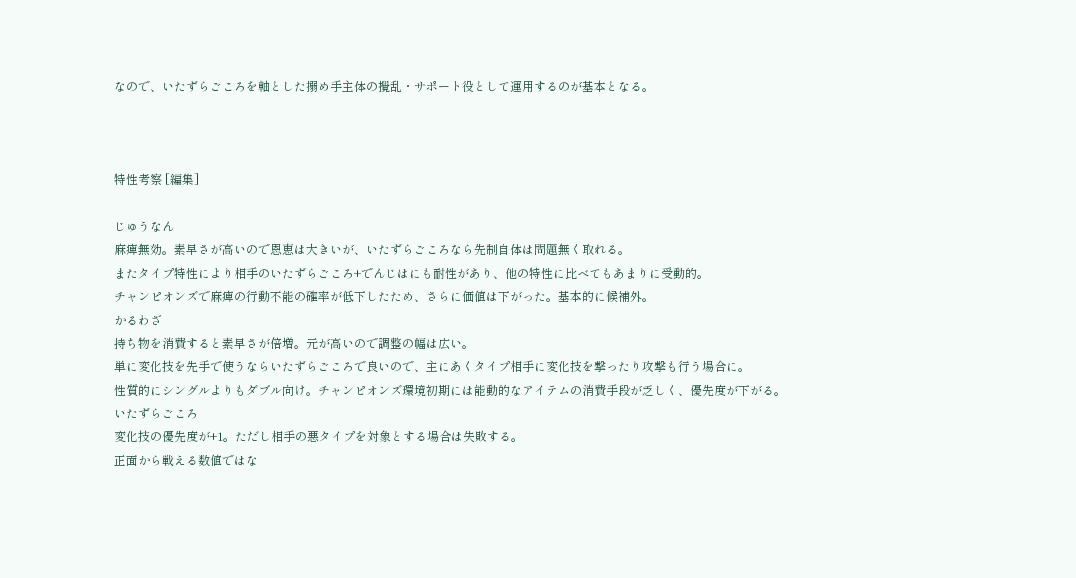なので、いたずらごころを軸とした搦め手主体の攪乱・サポート役として運用するのが基本となる。



特性考察 [編集]

じゅうなん
麻痺無効。素早さが高いので恩恵は大きいが、いたずらごころなら先制自体は問題無く取れる。
またタイプ特性により相手のいたずらごころ+でんじはにも耐性があり、他の特性に比べてもあまりに受動的。
チャンピオンズで麻痺の行動不能の確率が低下したため、さらに価値は下がった。基本的に候補外。
かるわざ
持ち物を消費すると素早さが倍増。元が高いので調整の幅は広い。
単に変化技を先手で使うならいたずらごころで良いので、主にあくタイプ相手に変化技を撃ったり攻撃も行う場合に。
性質的にシングルよりもダブル向け。チャンピオンズ環境初期には能動的なアイテムの消費手段が乏しく、優先度が下がる。
いたずらごころ
変化技の優先度が+1。ただし相手の悪タイプを対象とする場合は失敗する。
正面から戦える数値ではな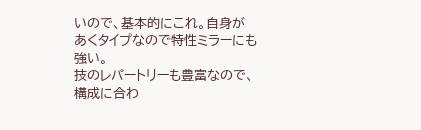いので、基本的にこれ。自身があくタイプなので特性ミラーにも強い。
技のレパートリーも豊富なので、構成に合わ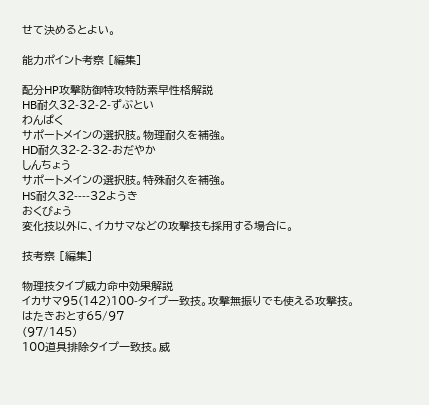せて決めるとよい。

能力ポイント考察 [編集]

配分HP攻撃防御特攻特防素早性格解説
HB耐久32-32-2-ずぶとい
わんぱく
サポートメインの選択肢。物理耐久を補強。
HD耐久32-2-32-おだやか
しんちょう
サポートメインの選択肢。特殊耐久を補強。
HS耐久32----32ようき
おくびょう
変化技以外に、イカサマなどの攻撃技も採用する場合に。

技考察 [編集]

物理技タイプ威力命中効果解説
イカサマ95(142)100-タイプ一致技。攻撃無振りでも使える攻撃技。
はたきおとす65/97
(97/145)
100道具排除タイプ一致技。威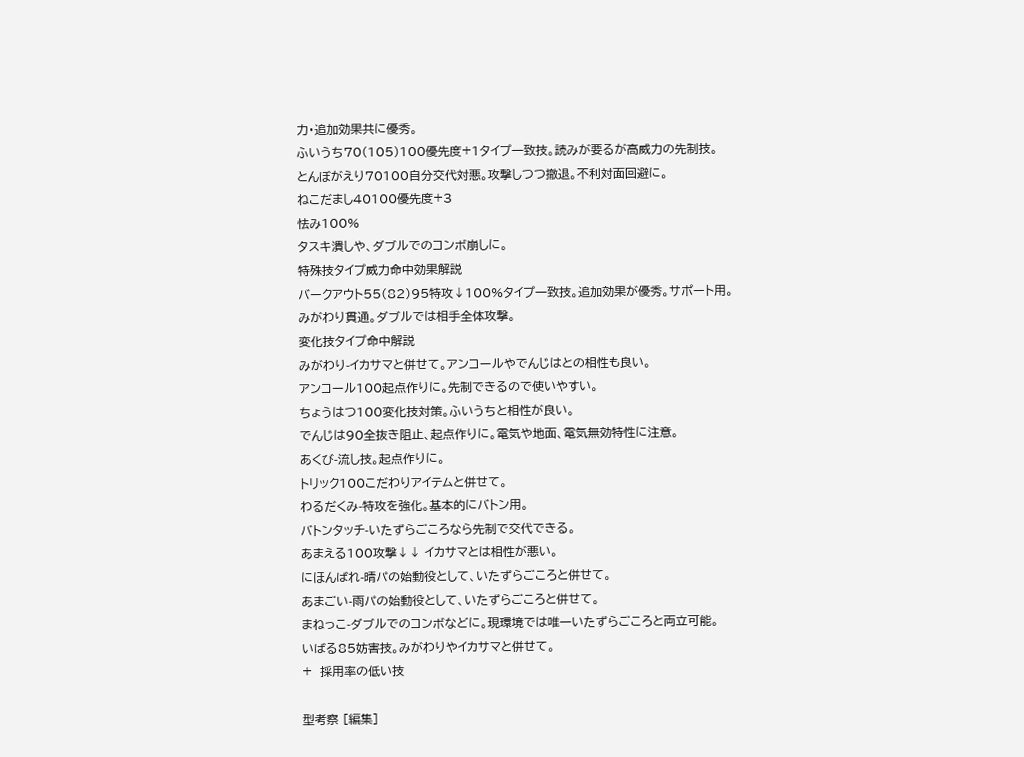力・追加効果共に優秀。
ふいうち70(105)100優先度+1タイプ一致技。読みが要るが高威力の先制技。
とんぼがえり70100自分交代対悪。攻撃しつつ撤退。不利対面回避に。
ねこだまし40100優先度+3
怯み100%
タスキ潰しや、ダブルでのコンボ崩しに。
特殊技タイプ威力命中効果解説
バークアウト55(82)95特攻↓100%タイプ一致技。追加効果が優秀。サポート用。
みがわり貫通。ダブルでは相手全体攻撃。
変化技タイプ命中解説
みがわり-イカサマと併せて。アンコールやでんじはとの相性も良い。
アンコール100起点作りに。先制できるので使いやすい。
ちょうはつ100変化技対策。ふいうちと相性が良い。
でんじは90全抜き阻止、起点作りに。電気や地面、電気無効特性に注意。
あくび-流し技。起点作りに。
トリック100こだわりアイテムと併せて。
わるだくみ-特攻を強化。基本的にバトン用。
バトンタッチ-いたずらごころなら先制で交代できる。
あまえる100攻撃↓↓ イカサマとは相性が悪い。
にほんばれ-晴パの始動役として、いたずらごころと併せて。
あまごい-雨パの始動役として、いたずらごころと併せて。
まねっこ-ダブルでのコンボなどに。現環境では唯一いたずらごころと両立可能。
いばる85妨害技。みがわりやイカサマと併せて。
+  採用率の低い技

型考察 [編集]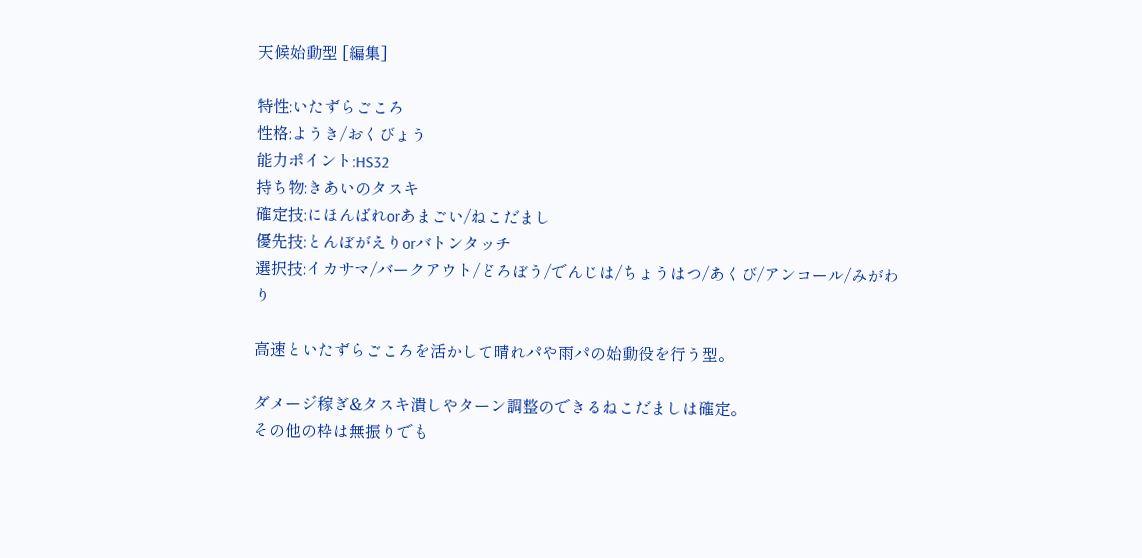天候始動型 [編集]

特性:いたずらごころ
性格:ようき/おくびょう
能力ポイント:HS32
持ち物:きあいのタスキ
確定技:にほんばれorあまごい/ねこだまし
優先技:とんぼがえりorバトンタッチ
選択技:イカサマ/バークアウト/どろぼう/でんじは/ちょうはつ/あくび/アンコール/みがわり

高速といたずらごころを活かして晴れパや雨パの始動役を行う型。

ダメージ稼ぎ&タスキ潰しやターン調整のできるねこだましは確定。
その他の枠は無振りでも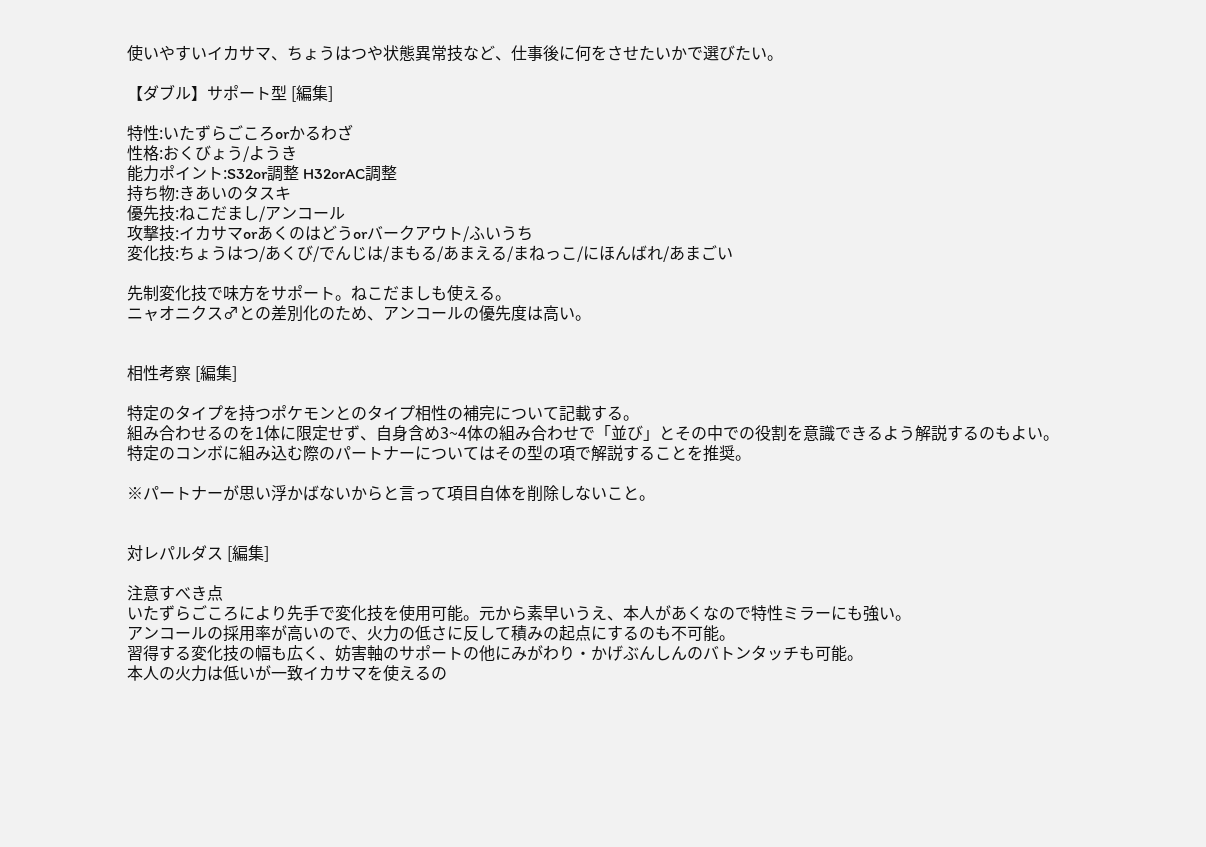使いやすいイカサマ、ちょうはつや状態異常技など、仕事後に何をさせたいかで選びたい。

【ダブル】サポート型 [編集]

特性:いたずらごころorかるわざ
性格:おくびょう/ようき
能力ポイント:S32or調整 H32orAC調整
持ち物:きあいのタスキ
優先技:ねこだまし/アンコール
攻撃技:イカサマorあくのはどうorバークアウト/ふいうち
変化技:ちょうはつ/あくび/でんじは/まもる/あまえる/まねっこ/にほんばれ/あまごい

先制変化技で味方をサポート。ねこだましも使える。
ニャオニクス♂との差別化のため、アンコールの優先度は高い。


相性考察 [編集]

特定のタイプを持つポケモンとのタイプ相性の補完について記載する。
組み合わせるのを1体に限定せず、自身含め3~4体の組み合わせで「並び」とその中での役割を意識できるよう解説するのもよい。
特定のコンボに組み込む際のパートナーについてはその型の項で解説することを推奨。

※パートナーが思い浮かばないからと言って項目自体を削除しないこと。


対レパルダス [編集]

注意すべき点
いたずらごころにより先手で変化技を使用可能。元から素早いうえ、本人があくなので特性ミラーにも強い。
アンコールの採用率が高いので、火力の低さに反して積みの起点にするのも不可能。
習得する変化技の幅も広く、妨害軸のサポートの他にみがわり・かげぶんしんのバトンタッチも可能。
本人の火力は低いが一致イカサマを使えるの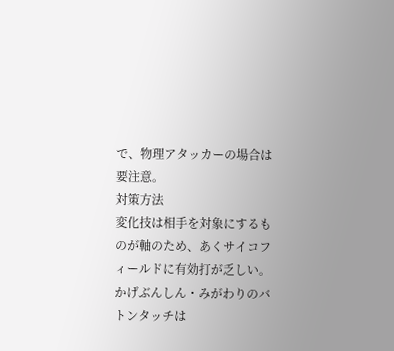で、物理アタッカーの場合は要注意。
対策方法
変化技は相手を対象にするものが軸のため、あくサイコフィールドに有効打が乏しい。
かげぶんしん・みがわりのバトンタッチは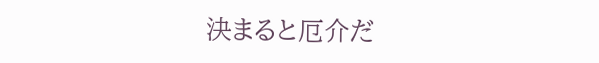決まると厄介だ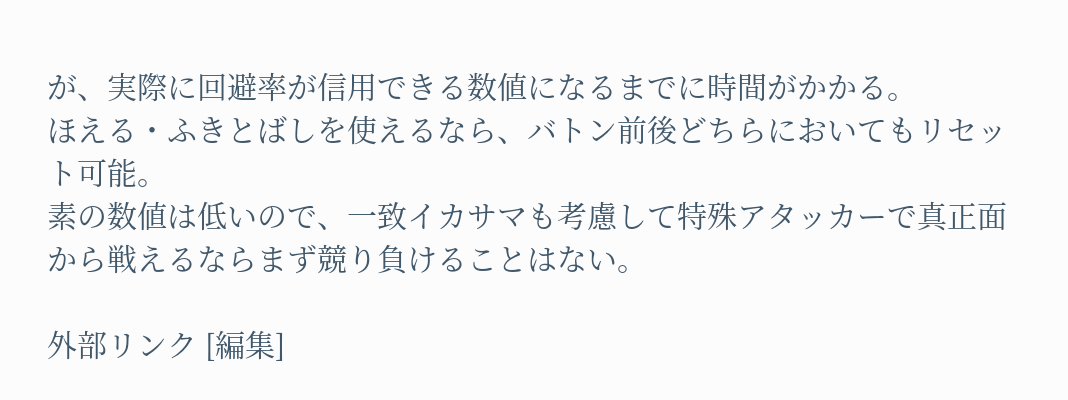が、実際に回避率が信用できる数値になるまでに時間がかかる。
ほえる・ふきとばしを使えるなら、バトン前後どちらにおいてもリセット可能。
素の数値は低いので、一致イカサマも考慮して特殊アタッカーで真正面から戦えるならまず競り負けることはない。

外部リンク [編集]